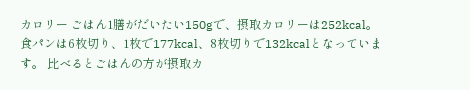カロリー ごはん1膳がだいたい150gで、摂取カロリーは252kcal。 食パンは6枚切り、1枚で177kcal、8枚切りで132kcalとなっています。 比べるとごはんの方が摂取カ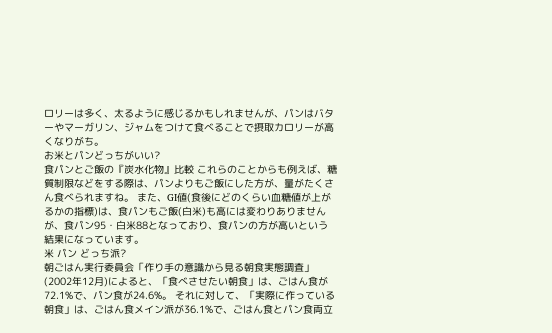ロリーは多く、太るように感じるかもしれませんが、パンはバターやマーガリン、ジャムをつけて食べることで摂取カロリーが高くなりがち。
お米とパンどっちがいい?
食パンとご飯の『炭水化物』比較 これらのことからも例えば、糖質制限などをする際は、パンよりもご飯にした方が、量がたくさん食べられますね。 また、GI値(食後にどのくらい血糖値が上がるかの指標)は、食パンもご飯(白米)も高には変わりありませんが、食パン95・白米88となっており、食パンの方が高いという結果になっています。
米 パン どっち派?
朝ごはん実行委員会「作り手の意識から見る朝食実態調査」(2002年12月)によると、「食べさせたい朝食」は、ごはん食が72.1%で、パン食が24.6%。 それに対して、「実際に作っている朝食」は、ごはん食メイン派が36.1%で、ごはん食とパン食両立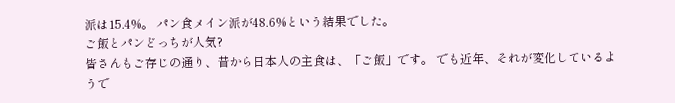派は15.4%。 パン食メイン派が48.6%という結果でした。
ご飯とパンどっちが人気?
皆さんもご存じの通り、昔から日本人の主食は、「ご飯」です。 でも近年、それが変化しているようで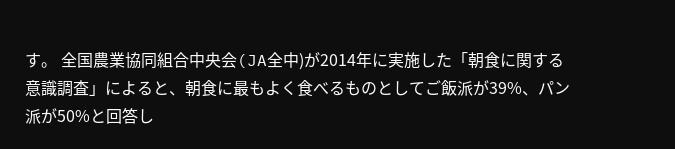す。 全国農業協同組合中央会(JA全中)が2014年に実施した「朝食に関する意識調査」によると、朝食に最もよく食べるものとしてご飯派が39%、パン派が50%と回答し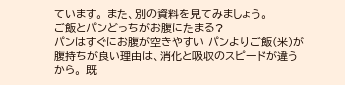ています。 また、別の資料を見てみましょう。
ご飯とパンどっちがお腹にたまる?
パンはすぐにお腹が空きやすい パンよりご飯(米)が腹持ちが良い理由は、消化と吸収のスピードが違うから。 既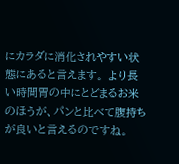にカラダに消化されやすい状態にあると言えます。 より長い時間胃の中にとどまるお米のほうが、パンと比べて腹持ちが良いと言えるのですね。